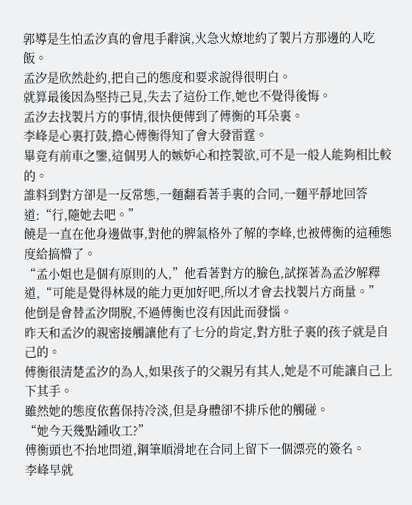郭導是生怕孟汐真的會甩手辭演,火急火燎地約了製片方那邊的人吃飯。
孟汐是欣然赴約,把自己的態度和要求說得很明白。
就算最後因為堅持己見,失去了這份工作,她也不覺得後悔。
孟汐去找製片方的事情,很快便傳到了傅衡的耳朵裏。
李峰是心裏打鼓,擔心傅衡得知了會大發雷霆。
畢竟有前車之鑒,這個男人的嫉妒心和控製欲,可不是一般人能夠相比較的。
誰料到對方卻是一反常態,一麵翻看著手裏的合同,一麵平靜地回答道:“行,隨她去吧。”
饒是一直在他身邊做事,對他的脾氣格外了解的李峰,也被傅衡的這種態度給搞懵了。
“孟小姐也是個有原則的人,”他看著對方的臉色,試探著為孟汐解釋道,“可能是覺得林晟的能力更加好吧,所以才會去找製片方商量。”
他倒是會替孟汐開脫,不過傅衡也沒有因此而發惱。
昨天和孟汐的親密接觸讓他有了七分的肯定,對方肚子裏的孩子就是自己的。
傅衡很清楚孟汐的為人,如果孩子的父親另有其人,她是不可能讓自己上下其手。
雖然她的態度依舊保持冷淡,但是身體卻不排斥他的觸碰。
“她今天幾點鍾收工?”
傅衡頭也不抬地問道,鋼筆順滑地在合同上留下一個漂亮的簽名。
李峰早就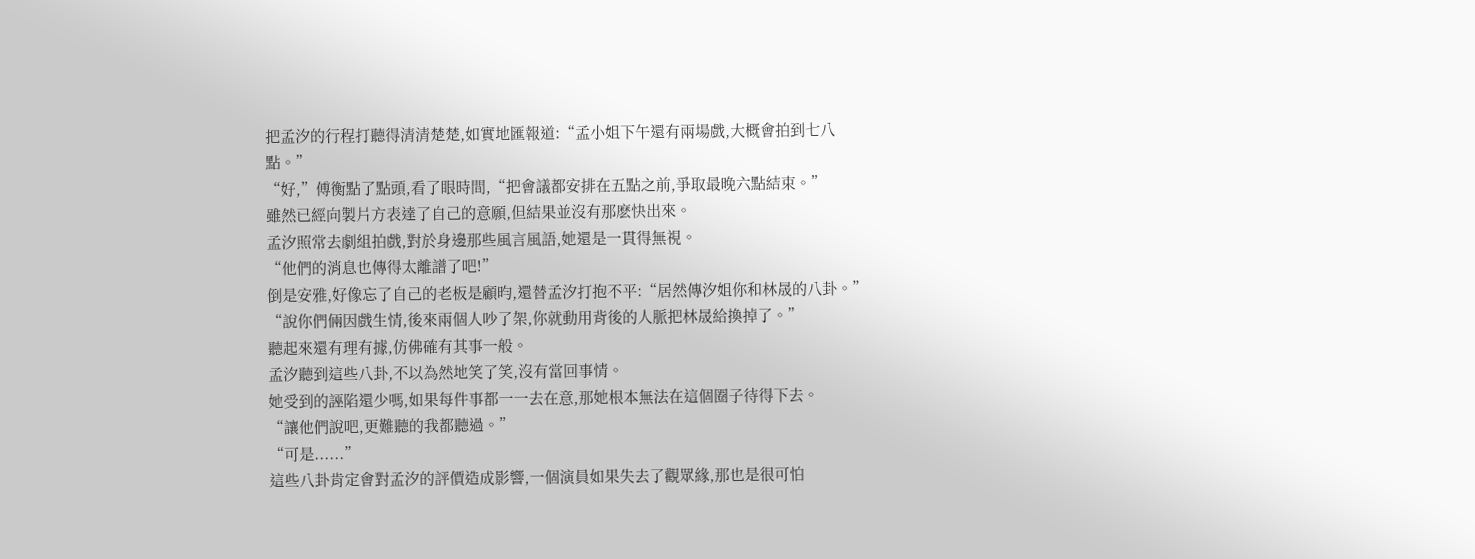把孟汐的行程打聽得清清楚楚,如實地匯報道:“孟小姐下午還有兩場戲,大概會拍到七八點。”
“好,”傅衡點了點頭,看了眼時間,“把會議都安排在五點之前,爭取最晚六點結束。”
雖然已經向製片方表達了自己的意願,但結果並沒有那麽快出來。
孟汐照常去劇組拍戲,對於身邊那些風言風語,她還是一貫得無視。
“他們的消息也傳得太離譜了吧!”
倒是安雅,好像忘了自己的老板是顧昀,還替孟汐打抱不平:“居然傳汐姐你和林晟的八卦。”
“說你們倆因戲生情,後來兩個人吵了架,你就動用背後的人脈把林晟給換掉了。”
聽起來還有理有據,仿佛確有其事一般。
孟汐聽到這些八卦,不以為然地笑了笑,沒有當回事情。
她受到的誣陷還少嗎,如果每件事都一一去在意,那她根本無法在這個圈子待得下去。
“讓他們說吧,更難聽的我都聽過。”
“可是......”
這些八卦肯定會對孟汐的評價造成影響,一個演員如果失去了觀眾緣,那也是很可怕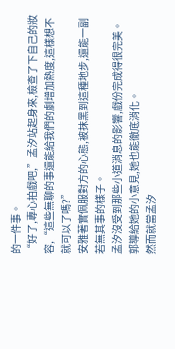的一件事。
“好了,專心拍戲吧,”孟汐站起身來,檢查了下自己的妝容,“這些無聊的事還能給我們的劇增加熱度,這樣想不就可以了嗎?”
安雅著實佩服對方的心態,被抹黑到這種地步,還能一副若無其事的樣子。
孟汐沒受到那些小道消息的影響,戲份完成得很完美。
郭導給她的小意見,她也能徹底消化。
然而就當孟汐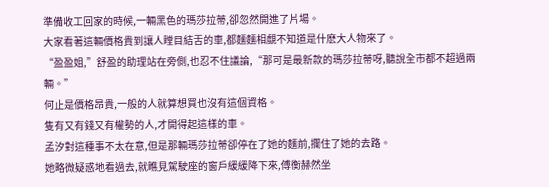準備收工回家的時候,一輛黑色的瑪莎拉蒂,卻忽然開進了片場。
大家看著這輛價格貴到讓人瞠目結舌的車,都麵麵相覷不知道是什麽大人物來了。
“盈盈姐,”舒盈的助理站在旁側,也忍不住議論,“那可是最新款的瑪莎拉蒂呀,聽說全市都不超過兩輛。”
何止是價格昂貴,一般的人就算想買也沒有這個資格。
隻有又有錢又有權勢的人,才開得起這樣的車。
孟汐對這種事不太在意,但是那輛瑪莎拉蒂卻停在了她的麵前,攔住了她的去路。
她略微疑惑地看過去,就瞧見駕駛座的窗戶緩緩降下來,傅衡赫然坐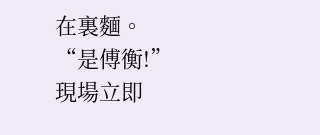在裏麵。
“是傅衡!”
現場立即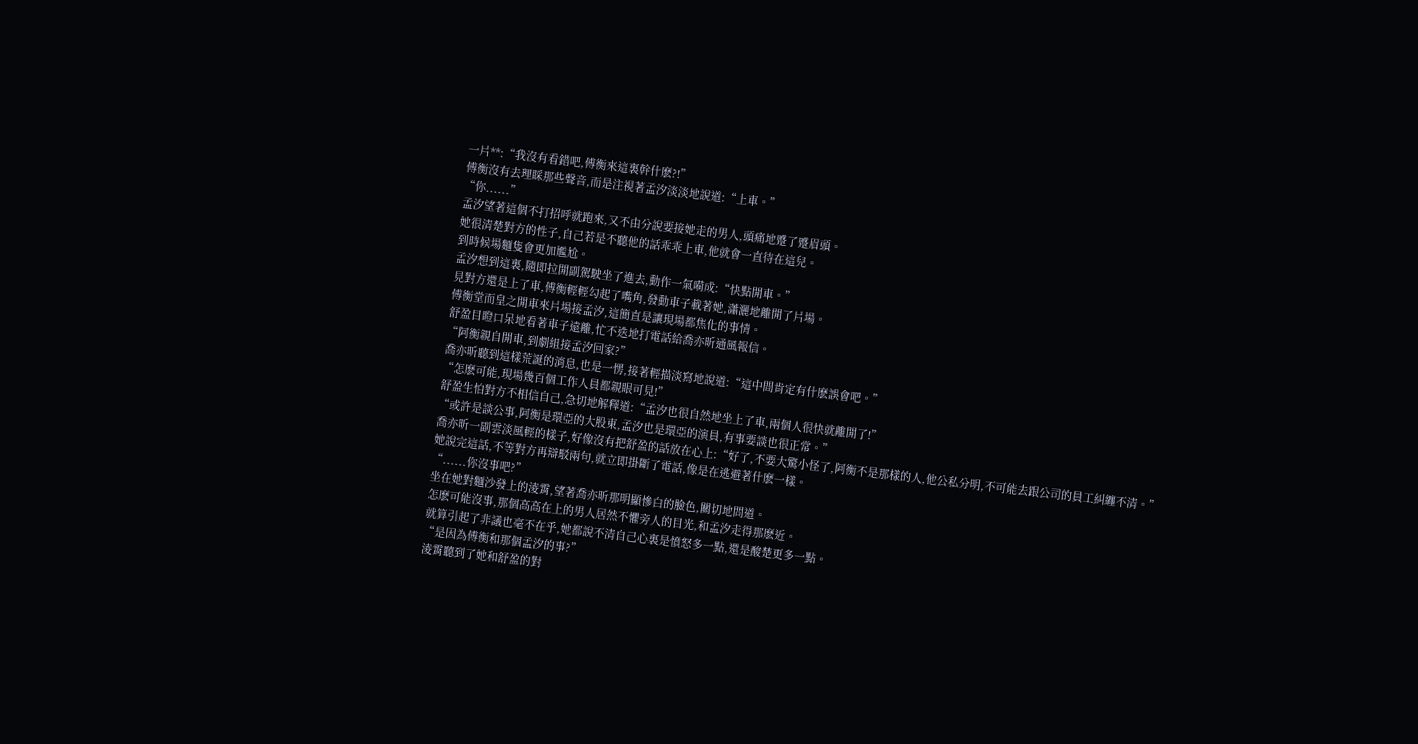一片**:“我沒有看錯吧,傅衡來這裏幹什麽?!”
傅衡沒有去理睬那些聲音,而是注視著孟汐淡淡地說道:“上車。”
“你......”
孟汐望著這個不打招呼就跑來,又不由分說要接她走的男人,頭痛地蹙了蹙眉頭。
她很清楚對方的性子,自己若是不聽他的話乖乖上車,他就會一直待在這兒。
到時候場麵隻會更加尷尬。
孟汐想到這裏,隨即拉開副駕駛坐了進去,動作一氣嗬成:“快點開車。”
見對方還是上了車,傅衡輕輕勾起了嘴角,發動車子載著她,瀟灑地離開了片場。
傅衡堂而皇之開車來片場接孟汐,這簡直是讓現場都焦化的事情。
舒盈目瞪口呆地看著車子遠離,忙不迭地打電話給喬亦昕通風報信。
“阿衡親自開車,到劇組接孟汐回家?”
喬亦昕聽到這樣荒誕的消息,也是一愣,接著輕描淡寫地說道:“這中間肯定有什麽誤會吧。”
“怎麽可能,現場幾百個工作人員都親眼可見!”
舒盈生怕對方不相信自己,急切地解釋道:“孟汐也很自然地坐上了車,兩個人很快就離開了!”
“或許是談公事,阿衡是環亞的大股東,孟汐也是環亞的演員,有事要談也很正常。”
喬亦昕一副雲淡風輕的樣子,好像沒有把舒盈的話放在心上:“好了,不要大驚小怪了,阿衡不是那樣的人,他公私分明,不可能去跟公司的員工糾纏不清。”
她說完這話,不等對方再辯駁兩句,就立即掛斷了電話,像是在逃避著什麽一樣。
“......你沒事吧?”
坐在她對麵沙發上的淩霄,望著喬亦昕那明顯慘白的臉色,關切地問道。
怎麽可能沒事,那個高高在上的男人居然不懼旁人的目光,和孟汐走得那麽近。
就算引起了非議也毫不在乎,她都說不清自己心裏是憤怒多一點,還是酸楚更多一點。
“是因為傅衡和那個孟汐的事?”
淩霄聽到了她和舒盈的對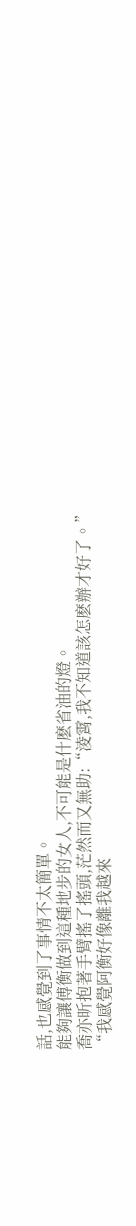話,也感覺到了事情不太簡單。
能夠讓傅衡做到這種地步的女人,不可能是什麽省油的燈。
喬亦昕抱著手臂搖了搖頭,茫然而又無助:“淩霄,我不知道該怎麽辦才好了。”
“我感覺阿衡好像離我越來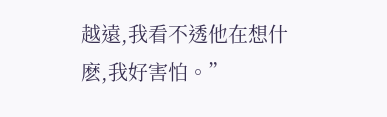越遠,我看不透他在想什麽,我好害怕。”